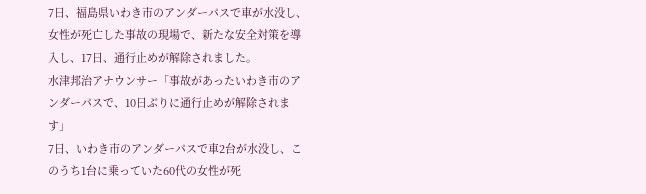7日、福島県いわき市のアンダーパスで車が水没し、女性が死亡した事故の現場で、新たな安全対策を導入し、17日、通行止めが解除されました。
水津邦治アナウンサー「事故があったいわき市のアンダーパスで、10日ぶりに通行止めが解除されます」
7日、いわき市のアンダーパスで車2台が水没し、このうち1台に乗っていた60代の女性が死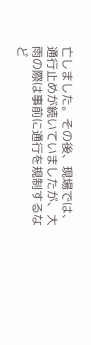亡しました。その後、現場では、通行止めが続いていましたが、大雨の際は事前に通行を規制するなど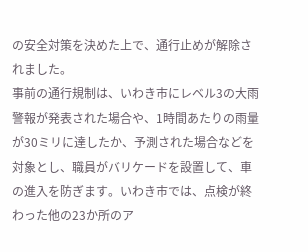の安全対策を決めた上で、通行止めが解除されました。
事前の通行規制は、いわき市にレベル3の大雨警報が発表された場合や、1時間あたりの雨量が30ミリに達したか、予測された場合などを対象とし、職員がバリケードを設置して、車の進入を防ぎます。いわき市では、点検が終わった他の23か所のア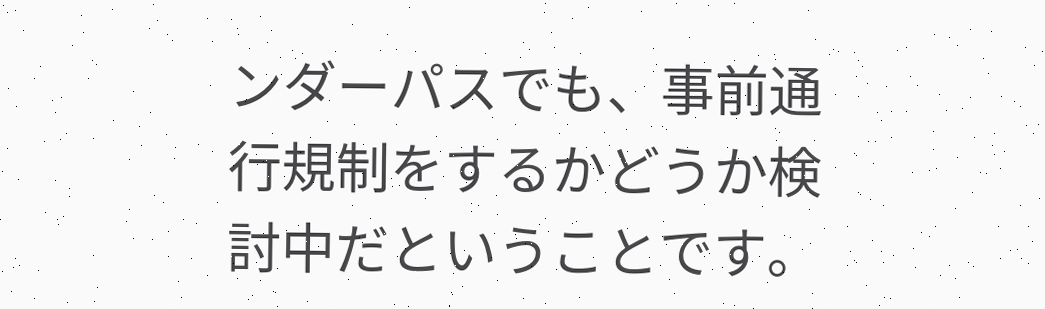ンダーパスでも、事前通行規制をするかどうか検討中だということです。